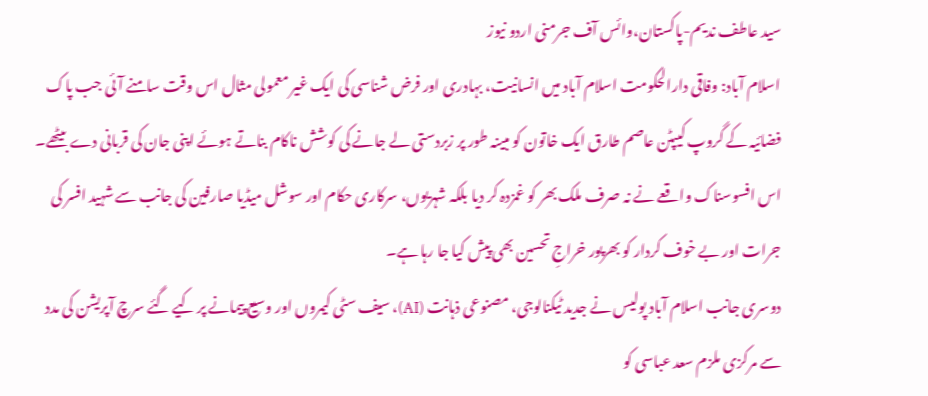سید عاطف ندیم-پاکستان،وائس آف جرمنی اردو نیوز
اسلام آباد: وفاقی دارالحکومت اسلام آباد میں انسانیت، بہادری اور فرض شناسی کی ایک غیر معمولی مثال اس وقت سامنے آئی جب پاک فضائیہ کے گروپ کیپٹن عاصم طارق ایک خاتون کو مبینہ طور پر زبردستی لے جانے کی کوشش ناکام بناتے ہوئے اپنی جان کی قربانی دے بیٹھے۔ اس افسوسناک واقعے نے نہ صرف ملک بھر کو غمزدہ کر دیا بلکہ شہریوں، سرکاری حکام اور سوشل میڈیا صارفین کی جانب سے شہید افسر کی جرات اور بے خوف کردار کو بھرپور خراجِ تحسین بھی پیش کیا جا رہا ہے۔
دوسری جانب اسلام آباد پولیس نے جدید ٹیکنالوجی، مصنوعی ذہانت (AI)، سیف سٹی کیمروں اور وسیع پیمانے پر کیے گئے سرچ آپریشن کی مدد سے مرکزی ملزم سعد عباسی کو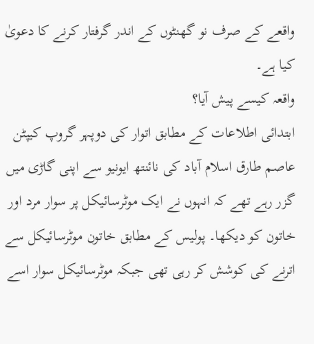واقعے کے صرف نو گھنٹوں کے اندر گرفتار کرنے کا دعویٰ کیا ہے۔
واقعہ کیسے پیش آیا؟
ابتدائی اطلاعات کے مطابق اتوار کی دوپہر گروپ کیپٹن عاصم طارق اسلام آباد کی نائنتھ ایونیو سے اپنی گاڑی میں گزر رہے تھے کہ انہوں نے ایک موٹرسائیکل پر سوار مرد اور خاتون کو دیکھا۔ پولیس کے مطابق خاتون موٹرسائیکل سے اترنے کی کوشش کر رہی تھی جبکہ موٹرسائیکل سوار اسے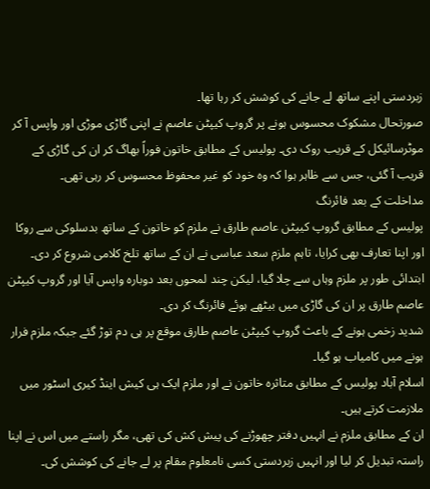زبردستی اپنے ساتھ لے جانے کی کوشش کر رہا تھا۔
صورتحال مشکوک محسوس ہونے پر گروپ کیپٹن عاصم نے اپنی گاڑی موڑی اور واپس آ کر موٹرسائیکل کے قریب روک دی۔ پولیس کے مطابق خاتون فوراً بھاگ کر ان کی گاڑی کے قریب آ گئی، جس سے ظاہر ہوا کہ وہ خود کو غیر محفوظ محسوس کر رہی تھی۔
مداخلت کے بعد فائرنگ
پولیس کے مطابق گروپ کیپٹن عاصم طارق نے ملزم کو خاتون کے ساتھ بدسلوکی سے روکا اور اپنا تعارف بھی کرایا، تاہم ملزم سعد عباسی نے ان کے ساتھ تلخ کلامی شروع کر دی۔
ابتدائی طور پر ملزم وہاں سے چلا گیا، لیکن چند لمحوں بعد دوبارہ واپس آیا اور گروپ کیپٹن عاصم طارق پر ان کی گاڑی میں بیٹھے ہوئے فائرنگ کر دی۔
شدید زخمی ہونے کے باعث گروپ کیپٹن عاصم طارق موقع پر ہی دم توڑ گئے جبکہ ملزم فرار ہونے میں کامیاب ہو گیا۔
اسلام آباد پولیس کے مطابق متاثرہ خاتون نے اور ملزم ایک ہی کیش اینڈ کیری اسٹور میں ملازمت کرتے ہیں۔
ان کے مطابق ملزم نے انہیں دفتر چھوڑنے کی پیش کش کی تھی، مگر راستے میں اس نے اپنا راستہ تبدیل کر لیا اور انہیں زبردستی کسی نامعلوم مقام پر لے جانے کی کوشش کی۔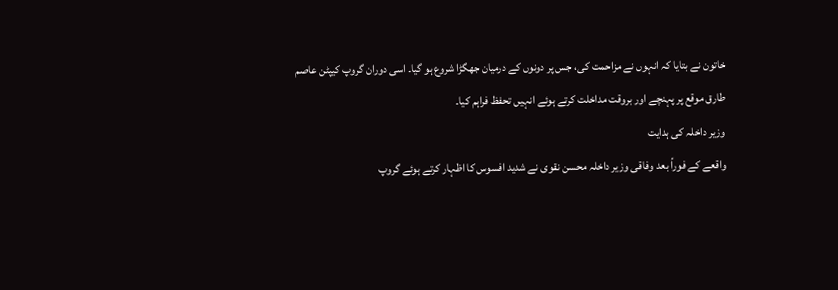خاتون نے بتایا کہ انہوں نے مزاحمت کی، جس پر دونوں کے درمیان جھگڑا شروع ہو گیا۔ اسی دوران گروپ کیپٹن عاصم طارق موقع پر پہنچے اور بروقت مداخلت کرتے ہوئے انہیں تحفظ فراہم کیا۔
وزیر داخلہ کی ہدایت
واقعے کے فوراً بعد وفاقی وزیر داخلہ محسن نقوی نے شدید افسوس کا اظہار کرتے ہوئے گروپ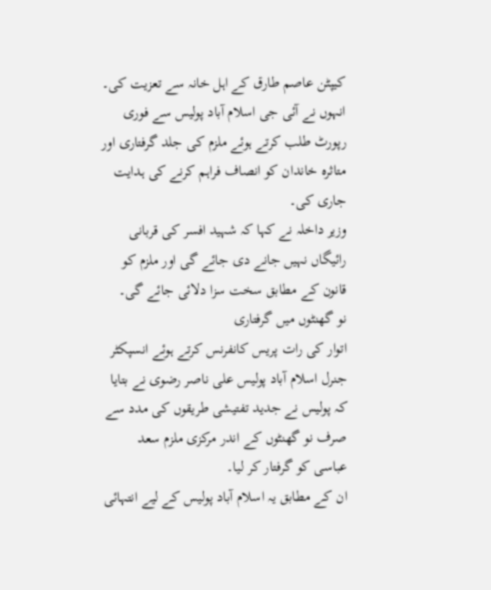کیپٹن عاصم طارق کے اہل خانہ سے تعزیت کی۔
انہوں نے آئی جی اسلام آباد پولیس سے فوری رپورٹ طلب کرتے ہوئے ملزم کی جلد گرفتاری اور متاثرہ خاندان کو انصاف فراہم کرنے کی ہدایت جاری کی۔
وزیر داخلہ نے کہا کہ شہید افسر کی قربانی رائیگاں نہیں جانے دی جائے گی اور ملزم کو قانون کے مطابق سخت سزا دلائی جائے گی۔
نو گھنٹوں میں گرفتاری
اتوار کی رات پریس کانفرنس کرتے ہوئے انسپکٹر جنرل اسلام آباد پولیس علی ناصر رضوی نے بتایا کہ پولیس نے جدید تفتیشی طریقوں کی مدد سے صرف نو گھنٹوں کے اندر مرکزی ملزم سعد عباسی کو گرفتار کر لیا۔
ان کے مطابق یہ اسلام آباد پولیس کے لیے انتہائی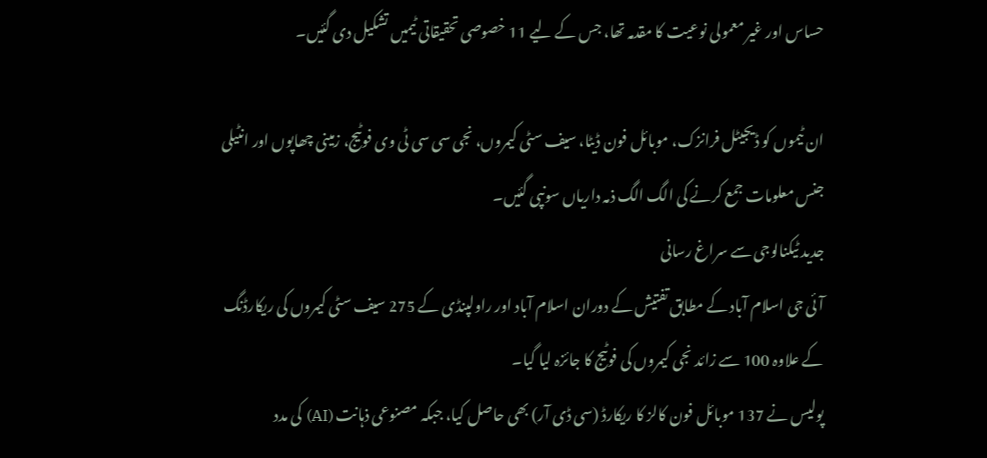حساس اور غیر معمولی نوعیت کا مقدمہ تھا، جس کے لیے 11 خصوصی تحقیقاتی ٹیمیں تشکیل دی گئیں۔

ان ٹیموں کو ڈیجیٹل فرانزک، موبائل فون ڈیٹا، سیف سٹی کیمروں، نجی سی سی ٹی وی فوٹیج، زمینی چھاپوں اور انٹیلی جنس معلومات جمع کرنے کی الگ الگ ذمہ داریاں سونپی گئیں۔
جدید ٹیکنالوجی سے سراغ رسانی
آئی جی اسلام آباد کے مطابق تفتیش کے دوران اسلام آباد اور راولپنڈی کے 275 سیف سٹی کیمروں کی ریکارڈنگ کے علاوہ 100 سے زائد نجی کیمروں کی فوٹیج کا جائزہ لیا گیا۔
پولیس نے 137 موبائل فون کالز کا ریکارڈ (سی ڈی آر) بھی حاصل کیا، جبکہ مصنوعی ذہانت (AI) کی مدد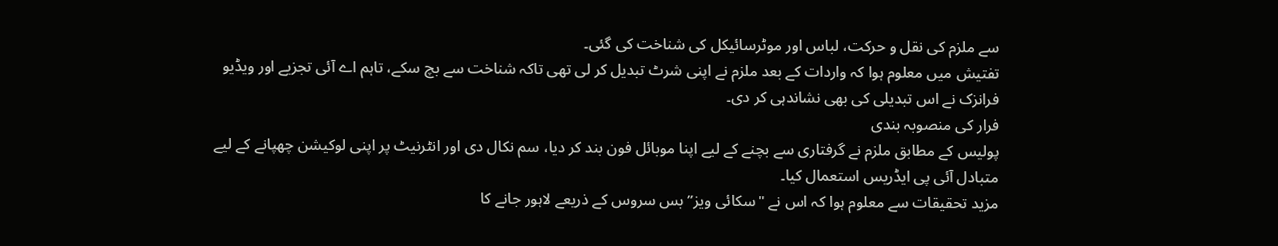سے ملزم کی نقل و حرکت، لباس اور موٹرسائیکل کی شناخت کی گئی۔
تفتیش میں معلوم ہوا کہ واردات کے بعد ملزم نے اپنی شرٹ تبدیل کر لی تھی تاکہ شناخت سے بچ سکے، تاہم اے آئی تجزیے اور ویڈیو فرانزک نے اس تبدیلی کی بھی نشاندہی کر دی۔
فرار کی منصوبہ بندی
پولیس کے مطابق ملزم نے گرفتاری سے بچنے کے لیے اپنا موبائل فون بند کر دیا، سم نکال دی اور انٹرنیٹ پر اپنی لوکیشن چھپانے کے لیے متبادل آئی پی ایڈریس استعمال کیا۔
مزید تحقیقات سے معلوم ہوا کہ اس نے "سکائی ویز” بس سروس کے ذریعے لاہور جانے کا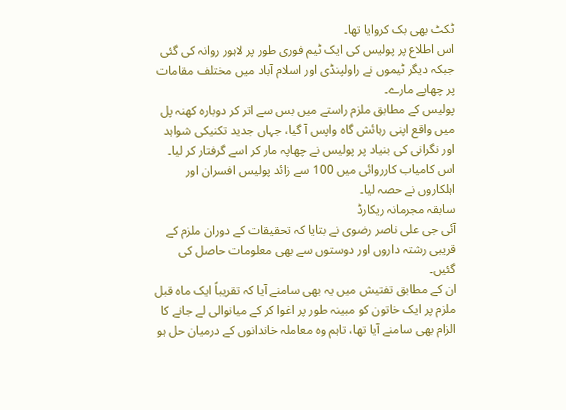ٹکٹ بھی بک کروایا تھا۔
اس اطلاع پر پولیس کی ایک ٹیم فوری طور پر لاہور روانہ کی گئی جبکہ دیگر ٹیموں نے راولپنڈی اور اسلام آباد میں مختلف مقامات پر چھاپے مارے۔
پولیس کے مطابق ملزم راستے میں بس سے اتر کر دوبارہ کھنہ پل میں واقع اپنی رہائش گاہ واپس آ گیا، جہاں جدید تکنیکی شواہد اور نگرانی کی بنیاد پر پولیس نے چھاپہ مار کر اسے گرفتار کر لیا۔
اس کامیاب کارروائی میں 100 سے زائد پولیس افسران اور اہلکاروں نے حصہ لیا۔
سابقہ مجرمانہ ریکارڈ
آئی جی علی ناصر رضوی نے بتایا کہ تحقیقات کے دوران ملزم کے قریبی رشتہ داروں اور دوستوں سے بھی معلومات حاصل کی گئیں۔
ان کے مطابق تفتیش میں یہ بھی سامنے آیا کہ تقریباً ایک ماہ قبل ملزم پر ایک خاتون کو مبینہ طور پر اغوا کر کے میانوالی لے جانے کا الزام بھی سامنے آیا تھا، تاہم وہ معاملہ خاندانوں کے درمیان حل ہو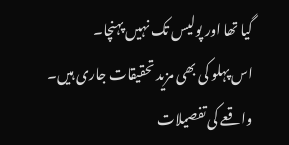گیا تھا اور پولیس تک نہیں پہنچا۔
اس پہلو کی بھی مزید تحقیقات جاری ہیں۔
واقعے کی تفصیلات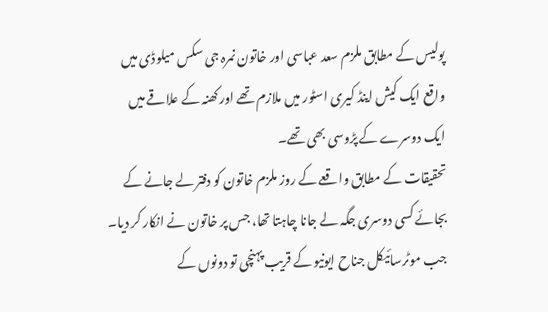پولیس کے مطابق ملزم سعد عباسی اور خاتون نمرہ جی سکس میلوڈی میں واقع ایک کیش اینڈ کیری اسٹور میں ملازم تھے اور کھنہ کے علاقے میں ایک دوسرے کے پڑوسی بھی تھے۔
تحقیقات کے مطابق واقعے کے روز ملزم خاتون کو دفتر لے جانے کے بجائے کسی دوسری جگہ لے جانا چاہتا تھا، جس پر خاتون نے انکار کر دیا۔
جب موٹرسائیکل جناح ایونیو کے قریب پہنچی تو دونوں کے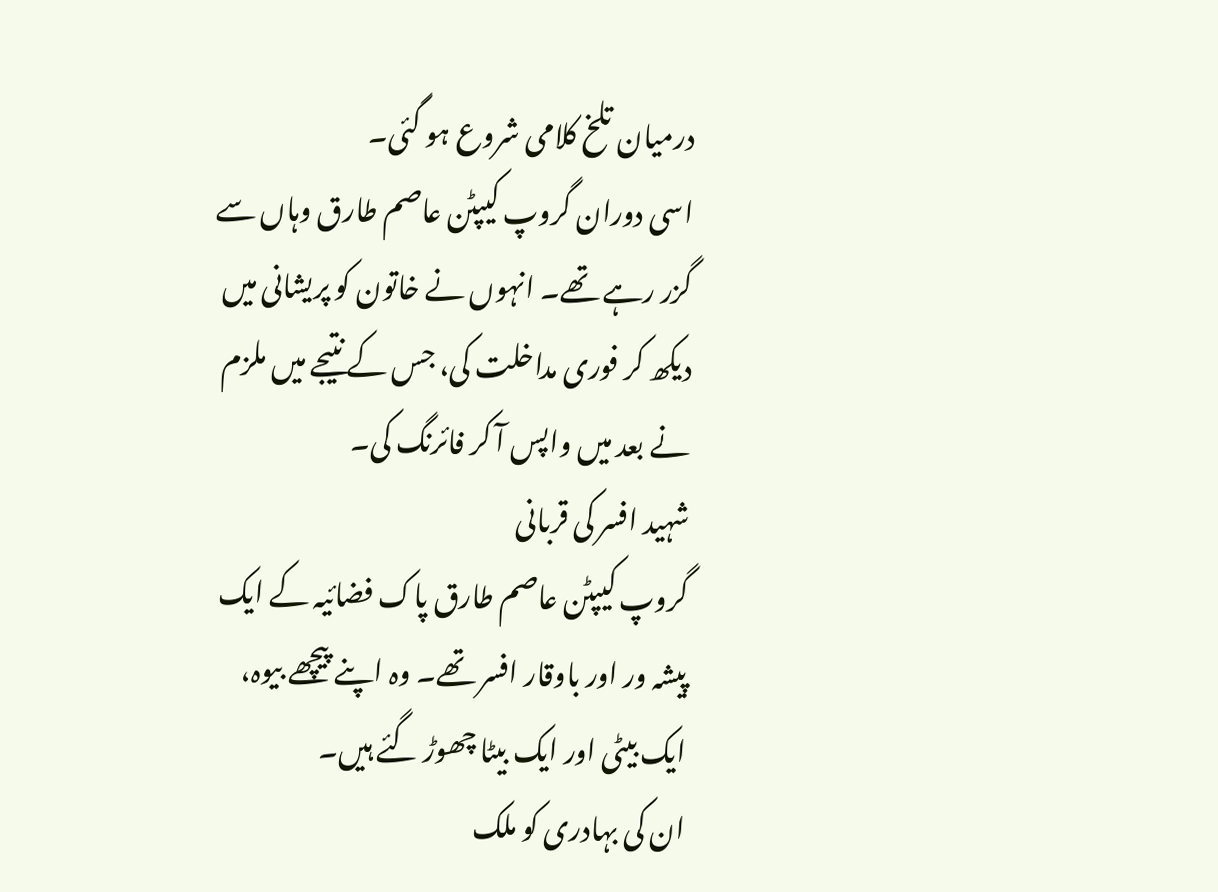درمیان تلخ کلامی شروع ہو گئی۔
اسی دوران گروپ کیپٹن عاصم طارق وہاں سے گزر رہے تھے۔ انہوں نے خاتون کو پریشانی میں دیکھ کر فوری مداخلت کی، جس کے نتیجے میں ملزم نے بعد میں واپس آ کر فائرنگ کی۔
شہید افسر کی قربانی
گروپ کیپٹن عاصم طارق پاک فضائیہ کے ایک پیشہ ور اور باوقار افسر تھے۔ وہ اپنے پیچھے بیوہ، ایک بیٹی اور ایک بیٹا چھوڑ گئے ہیں۔
ان کی بہادری کو ملک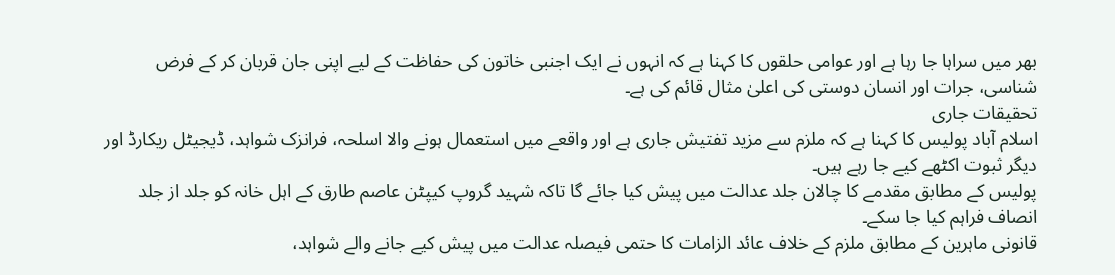بھر میں سراہا جا رہا ہے اور عوامی حلقوں کا کہنا ہے کہ انہوں نے ایک اجنبی خاتون کی حفاظت کے لیے اپنی جان قربان کر کے فرض شناسی، جرات اور انسان دوستی کی اعلیٰ مثال قائم کی ہے۔
تحقیقات جاری
اسلام آباد پولیس کا کہنا ہے کہ ملزم سے مزید تفتیش جاری ہے اور واقعے میں استعمال ہونے والا اسلحہ، فرانزک شواہد، ڈیجیٹل ریکارڈ اور دیگر ثبوت اکٹھے کیے جا رہے ہیں۔
پولیس کے مطابق مقدمے کا چالان جلد عدالت میں پیش کیا جائے گا تاکہ شہید گروپ کیپٹن عاصم طارق کے اہل خانہ کو جلد از جلد انصاف فراہم کیا جا سکے۔
قانونی ماہرین کے مطابق ملزم کے خلاف عائد الزامات کا حتمی فیصلہ عدالت میں پیش کیے جانے والے شواہد،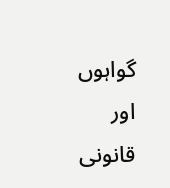گواہوں اور قانونی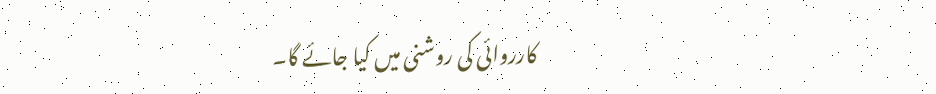کارروائی کی روشنی میں کیا جائے گا۔